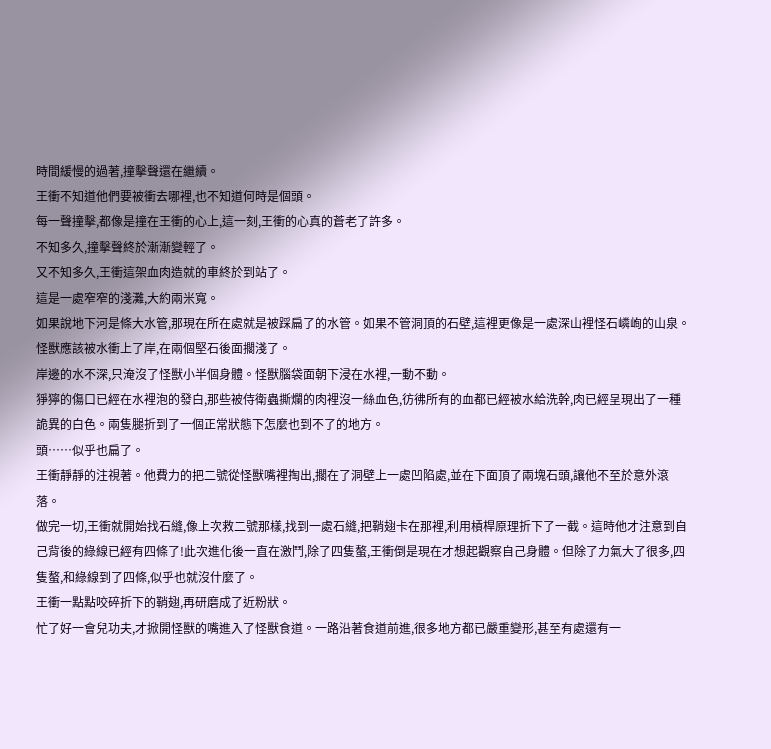時間緩慢的過著,撞擊聲還在繼續。
王衝不知道他們要被衝去哪裡,也不知道何時是個頭。
每一聲撞擊,都像是撞在王衝的心上,這一刻,王衝的心真的蒼老了許多。
不知多久,撞擊聲終於漸漸變輕了。
又不知多久,王衝這架血肉造就的車終於到站了。
這是一處窄窄的淺灘,大約兩米寬。
如果說地下河是條大水管,那現在所在處就是被踩扁了的水管。如果不管洞頂的石壁,這裡更像是一處深山裡怪石嶙峋的山泉。
怪獸應該被水衝上了岸,在兩個堅石後面擱淺了。
岸邊的水不深,只淹沒了怪獸小半個身體。怪獸腦袋面朝下浸在水裡,一動不動。
猙獰的傷口已經在水裡泡的發白,那些被侍衛蟲撕爛的肉裡沒一絲血色,彷彿所有的血都已經被水給洗幹,肉已經呈現出了一種詭異的白色。兩隻腿折到了一個正常狀態下怎麼也到不了的地方。
頭……似乎也扁了。
王衝靜靜的注視著。他費力的把二號從怪獸嘴裡掏出,擱在了洞壁上一處凹陷處,並在下面頂了兩塊石頭,讓他不至於意外滾落。
做完一切,王衝就開始找石縫,像上次救二號那樣,找到一處石縫,把鞘翅卡在那裡,利用槓桿原理折下了一截。這時他才注意到自己背後的綠線已經有四條了!此次進化後一直在激鬥,除了四隻螯,王衝倒是現在才想起觀察自己身體。但除了力氣大了很多,四隻螯,和綠線到了四條,似乎也就沒什麼了。
王衝一點點咬碎折下的鞘翅,再研磨成了近粉狀。
忙了好一會兒功夫,才掀開怪獸的嘴進入了怪獸食道。一路沿著食道前進,很多地方都已嚴重變形,甚至有處還有一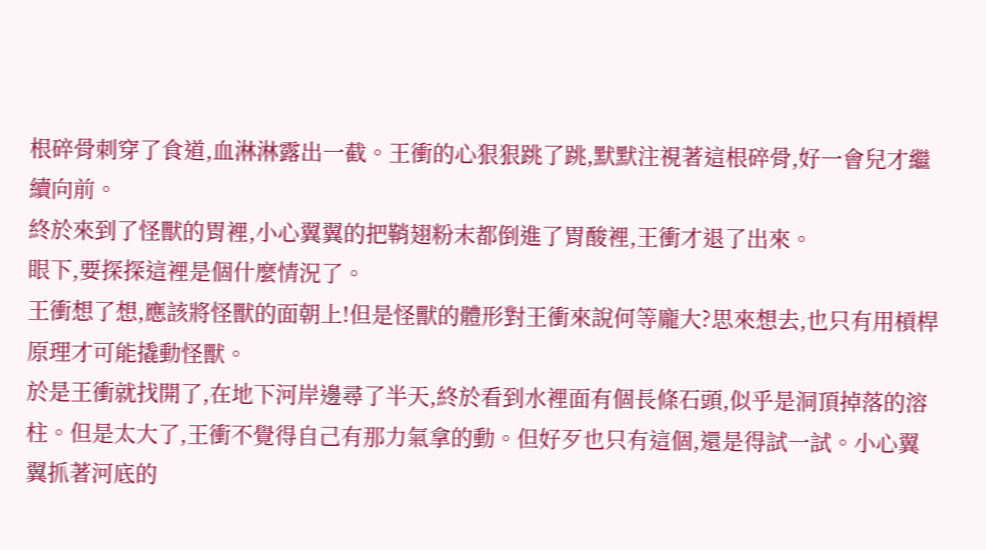根碎骨刺穿了食道,血淋淋露出一截。王衝的心狠狠跳了跳,默默注視著這根碎骨,好一會兒才繼續向前。
終於來到了怪獸的胃裡,小心翼翼的把鞘翅粉末都倒進了胃酸裡,王衝才退了出來。
眼下,要探探這裡是個什麼情況了。
王衝想了想,應該將怪獸的面朝上!但是怪獸的體形對王衝來說何等龐大?思來想去,也只有用槓桿原理才可能撬動怪獸。
於是王衝就找開了,在地下河岸邊尋了半天,終於看到水裡面有個長條石頭,似乎是洞頂掉落的溶柱。但是太大了,王衝不覺得自己有那力氣拿的動。但好歹也只有這個,還是得試一試。小心翼翼抓著河底的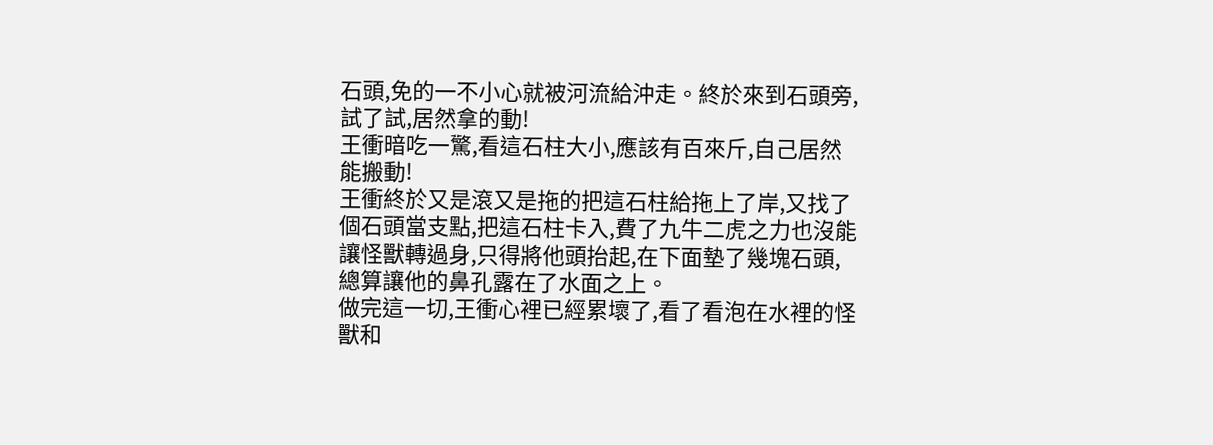石頭,免的一不小心就被河流給沖走。終於來到石頭旁,試了試,居然拿的動!
王衝暗吃一驚,看這石柱大小,應該有百來斤,自己居然能搬動!
王衝終於又是滾又是拖的把這石柱給拖上了岸,又找了個石頭當支點,把這石柱卡入,費了九牛二虎之力也沒能讓怪獸轉過身,只得將他頭抬起,在下面墊了幾塊石頭,總算讓他的鼻孔露在了水面之上。
做完這一切,王衝心裡已經累壞了,看了看泡在水裡的怪獸和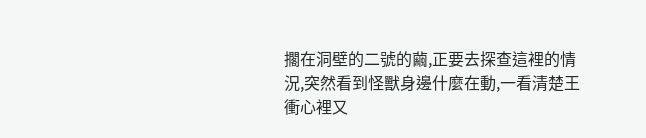擱在洞壁的二號的繭,正要去探查這裡的情況,突然看到怪獸身邊什麼在動,一看清楚王衝心裡又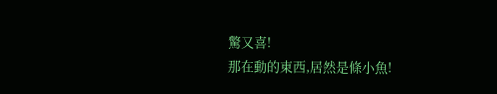驚又喜!
那在動的東西,居然是條小魚!